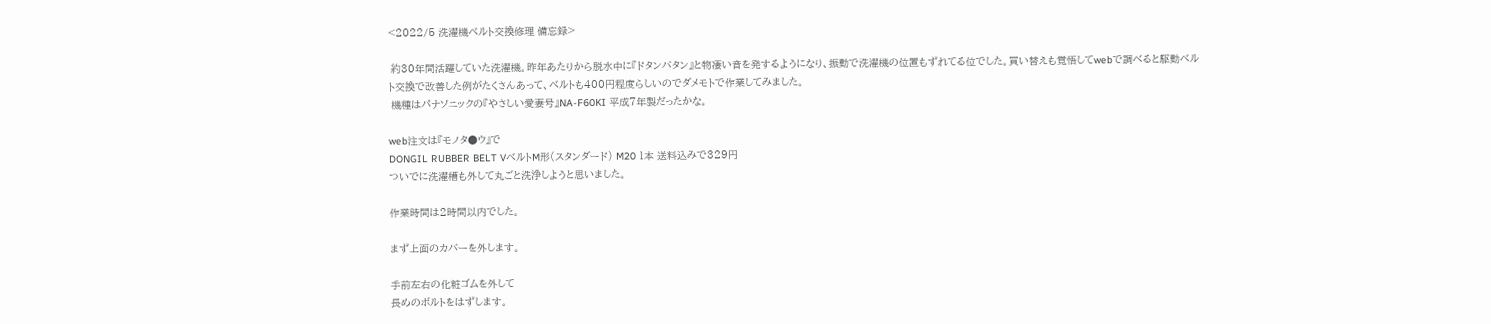<2022/5 洗濯機ベルト交換修理 備忘録>

 約30年間活躍していた洗濯機。昨年あたりから脱水中に『ドタンバタン』と物凄い音を発するようになり、振動で洗濯機の位置もずれてる位でした。買い替えも覚悟してwebで調べると駆動ベルト交換で改善した例がたくさんあって、ベルトも400円程度らしいのでダメモトで作業してみました。
 機種はパナソニックの『やさしい愛妻号』NA-F60KI 平成7年製だったかな。

web注文は『モノタ●ウ』で
DONGIL RUBBER BELT VベルトM形(スタンダード) M20 1本 送料込みで329円
ついでに洗濯槽も外して丸ごと洗浄しようと思いました。

作業時間は2時間以内でした。

まず上面のカバーを外します。

手前左右の化粧ゴムを外して
長めのボルトをはずします。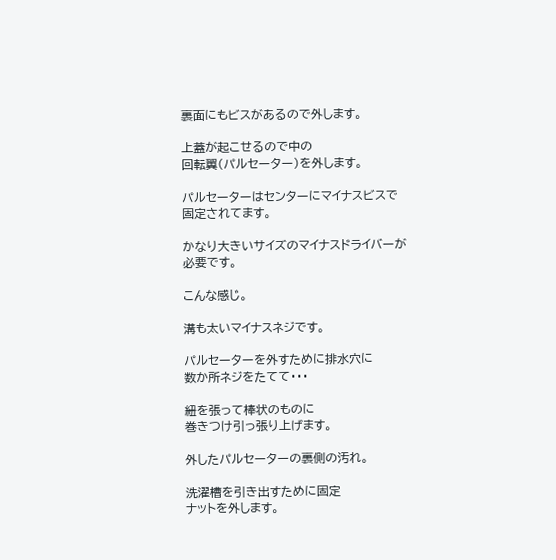裏面にもビスがあるので外します。

上蓋が起こせるので中の
回転翼(パルセーター)を外します。

パルセーターはセンターにマイナスビスで
固定されてます。

かなり大きいサイズのマイナスドライバーが
必要です。

こんな感じ。

溝も太いマイナスネジです。

パルセーターを外すために排水穴に
数か所ネジをたてて・・・

紐を張って棒状のものに
巻きつけ引っ張り上げます。

外したパルセーターの裏側の汚れ。

洗濯槽を引き出すために固定
ナットを外します。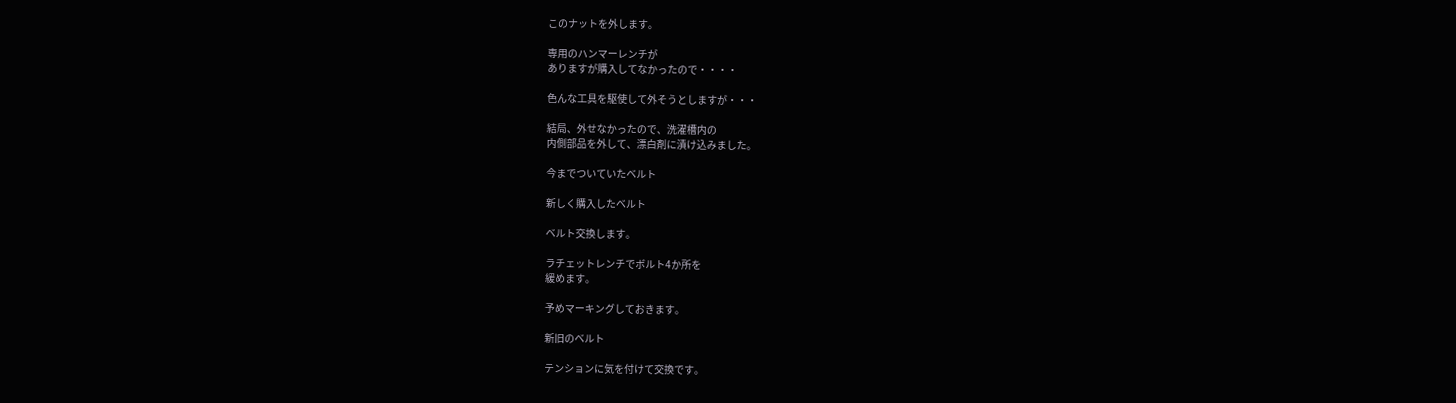このナットを外します。

専用のハンマーレンチが
ありますが購入してなかったので・・・・

色んな工具を駆使して外そうとしますが・・・

結局、外せなかったので、洗濯槽内の
内側部品を外して、漂白剤に漬け込みました。

今までついていたベルト

新しく購入したベルト

ベルト交換します。

ラチェットレンチでボルト4か所を
緩めます。

予めマーキングしておきます。

新旧のベルト

テンションに気を付けて交換です。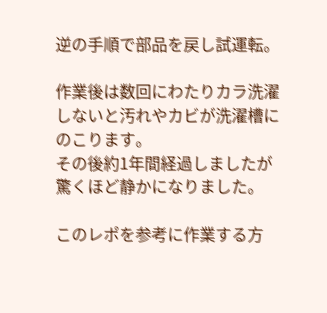逆の手順で部品を戻し試運転。

作業後は数回にわたりカラ洗濯しないと汚れやカビが洗濯槽にのこります。
その後約1年間経過しましたが驚くほど静かになりました。

このレポを参考に作業する方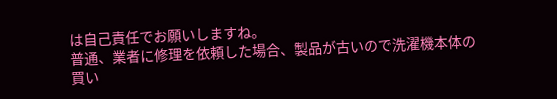は自己責任でお願いしますね。
普通、業者に修理を依頼した場合、製品が古いので洗濯機本体の
買い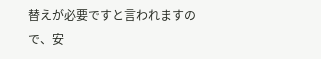替えが必要ですと言われますので、安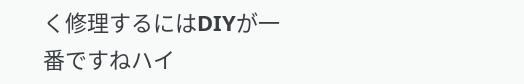く修理するにはDIYが一番ですねハイ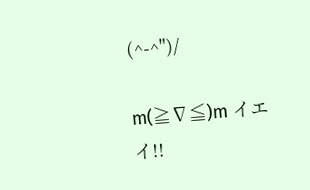(^-^")/

m(≧∇≦)m イエイ!!